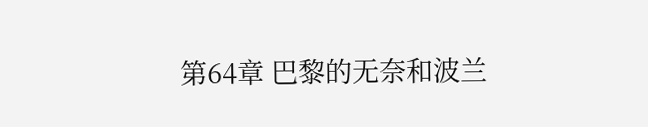第64章 巴黎的无奈和波兰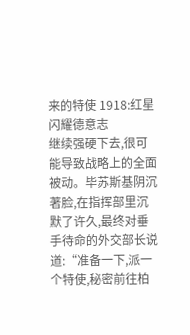来的特使 1918:红星闪耀德意志
继续强硬下去,很可能导致战略上的全面被动。毕苏斯基阴沉著脸,在指挥部里沉默了许久,最终对垂手待命的外交部长说道:“准备一下,派一个特使,秘密前往柏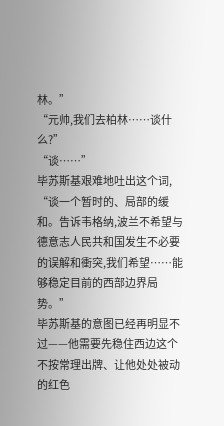林。”
“元帅,我们去柏林……谈什么?”
“谈……”
毕苏斯基艰难地吐出这个词,
“谈一个暂时的、局部的缓和。告诉韦格纳,波兰不希望与德意志人民共和国发生不必要的误解和衝突,我们希望……能够稳定目前的西部边界局势。”
毕苏斯基的意图已经再明显不过——他需要先稳住西边这个不按常理出牌、让他处处被动的红色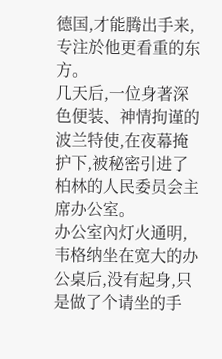德国,才能腾出手来,专注於他更看重的东方。
几天后,一位身著深色便装、神情拘谨的波兰特使,在夜幕掩护下,被秘密引进了柏林的人民委员会主席办公室。
办公室內灯火通明,韦格纳坐在宽大的办公桌后,没有起身,只是做了个请坐的手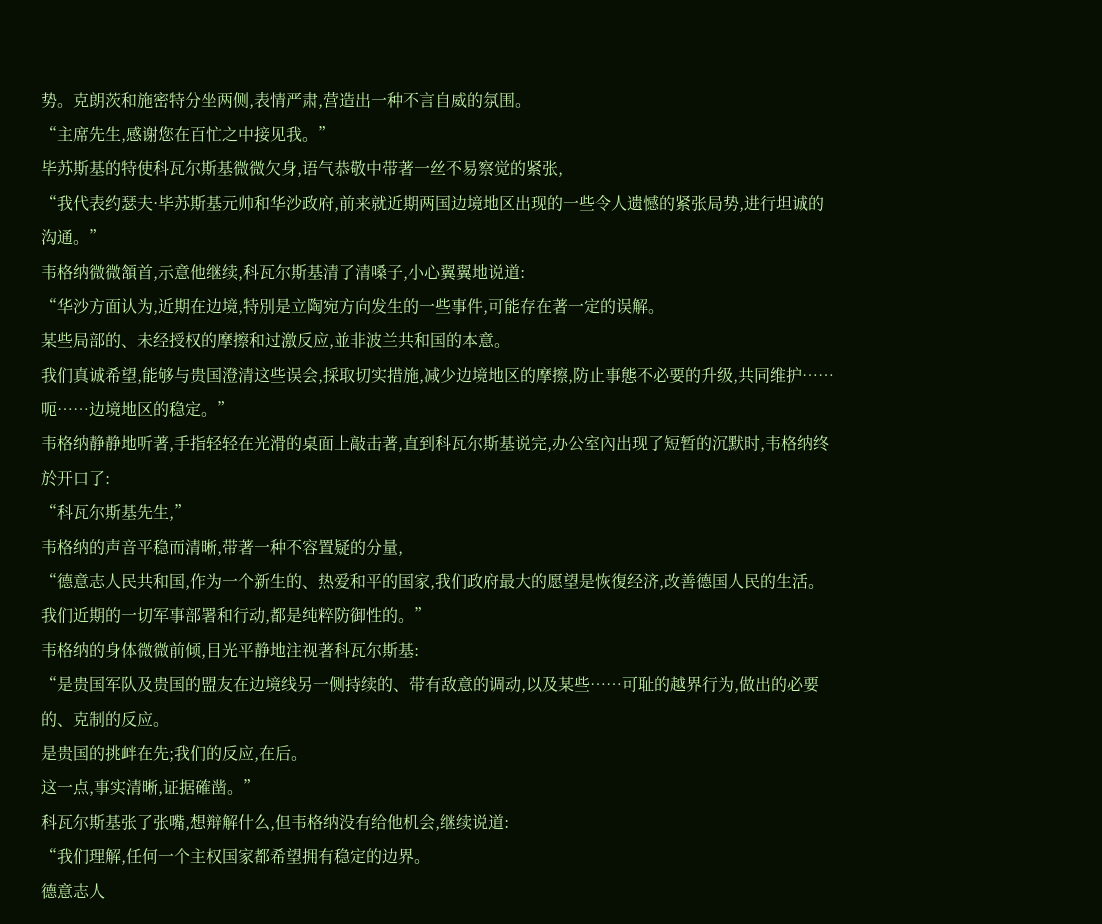势。克朗茨和施密特分坐两侧,表情严肃,营造出一种不言自威的氛围。
“主席先生,感谢您在百忙之中接见我。”
毕苏斯基的特使科瓦尔斯基微微欠身,语气恭敬中带著一丝不易察觉的紧张,
“我代表约瑟夫·毕苏斯基元帅和华沙政府,前来就近期两国边境地区出现的一些令人遗憾的紧张局势,进行坦诚的沟通。”
韦格纳微微頷首,示意他继续,科瓦尔斯基清了清嗓子,小心翼翼地说道:
“华沙方面认为,近期在边境,特別是立陶宛方向发生的一些事件,可能存在著一定的误解。
某些局部的、未经授权的摩擦和过激反应,並非波兰共和国的本意。
我们真诚希望,能够与贵国澄清这些误会,採取切实措施,减少边境地区的摩擦,防止事態不必要的升级,共同维护……呃……边境地区的稳定。”
韦格纳静静地听著,手指轻轻在光滑的桌面上敲击著,直到科瓦尔斯基说完,办公室內出现了短暂的沉默时,韦格纳终於开口了:
“科瓦尔斯基先生,”
韦格纳的声音平稳而清晰,带著一种不容置疑的分量,
“德意志人民共和国,作为一个新生的、热爱和平的国家,我们政府最大的愿望是恢復经济,改善德国人民的生活。
我们近期的一切军事部署和行动,都是纯粹防御性的。”
韦格纳的身体微微前倾,目光平静地注视著科瓦尔斯基:
“是贵国军队及贵国的盟友在边境线另一侧持续的、带有敌意的调动,以及某些……可耻的越界行为,做出的必要的、克制的反应。
是贵国的挑衅在先;我们的反应,在后。
这一点,事实清晰,证据確凿。”
科瓦尔斯基张了张嘴,想辩解什么,但韦格纳没有给他机会,继续说道:
“我们理解,任何一个主权国家都希望拥有稳定的边界。
德意志人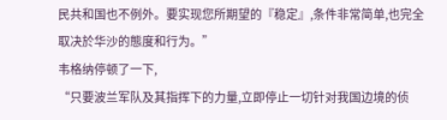民共和国也不例外。要实现您所期望的『稳定』,条件非常简单,也完全取决於华沙的態度和行为。”
韦格纳停顿了一下,
“只要波兰军队及其指挥下的力量,立即停止一切针对我国边境的侦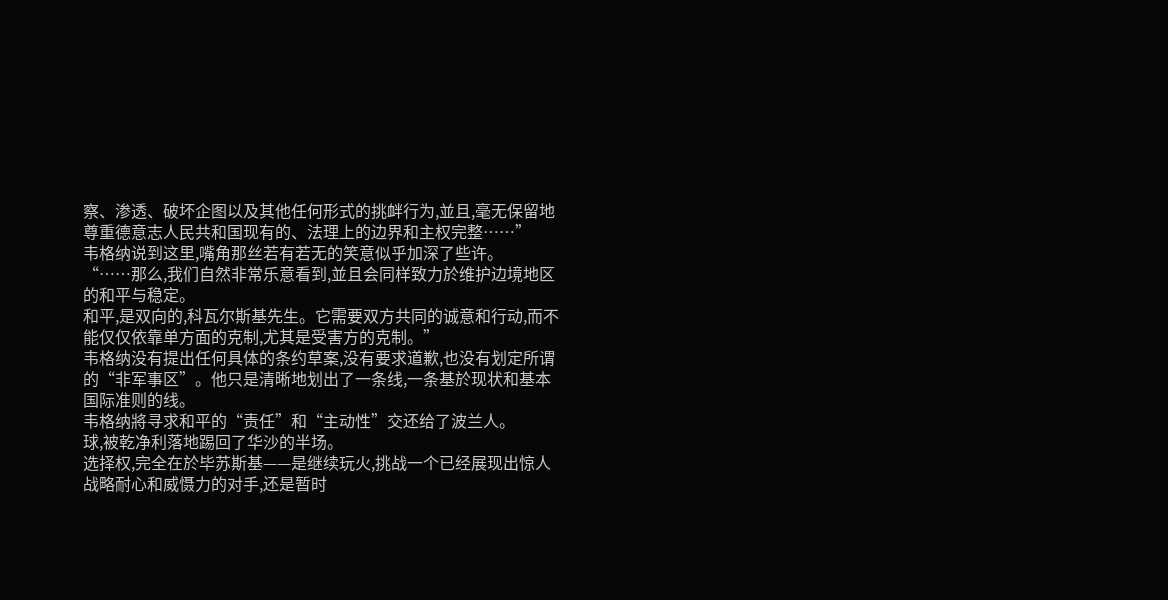察、渗透、破坏企图以及其他任何形式的挑衅行为,並且,毫无保留地尊重德意志人民共和国现有的、法理上的边界和主权完整……”
韦格纳说到这里,嘴角那丝若有若无的笑意似乎加深了些许。
“……那么,我们自然非常乐意看到,並且会同样致力於维护边境地区的和平与稳定。
和平,是双向的,科瓦尔斯基先生。它需要双方共同的诚意和行动,而不能仅仅依靠单方面的克制,尤其是受害方的克制。”
韦格纳没有提出任何具体的条约草案,没有要求道歉,也没有划定所谓的“非军事区”。他只是清晰地划出了一条线,一条基於现状和基本国际准则的线。
韦格纳將寻求和平的“责任”和“主动性”交还给了波兰人。
球,被乾净利落地踢回了华沙的半场。
选择权,完全在於毕苏斯基——是继续玩火,挑战一个已经展现出惊人战略耐心和威慑力的对手,还是暂时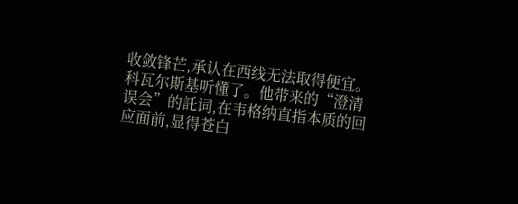收敛锋芒,承认在西线无法取得便宜。
科瓦尔斯基听懂了。他带来的“澄清误会”的託词,在韦格纳直指本质的回应面前,显得苍白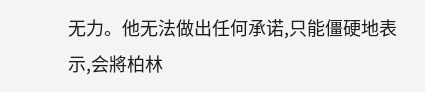无力。他无法做出任何承诺,只能僵硬地表示,会將柏林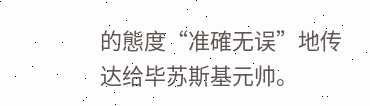的態度“准確无误”地传达给毕苏斯基元帅。